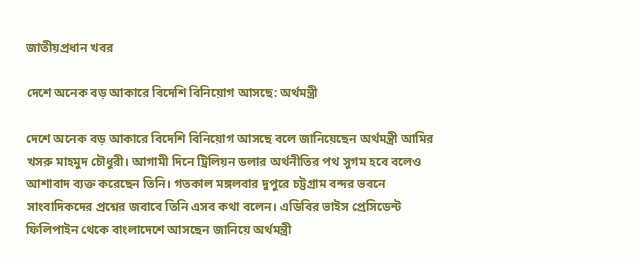জাতীয়প্রধান খবর

দেশে অনেক বড় আকারে বিদেশি বিনিয়োগ আসছে: অর্থমন্ত্রী

দেশে অনেক বড় আকারে বিদেশি বিনিয়োগ আসছে বলে জানিয়েছেন অর্থমন্ত্রী আমির খসরু মাহমুদ চৌধুরী। আগামী দিনে ট্রিলিয়ন ডলার অর্থনীতির পথ সুগম হবে বলেও আশাবাদ ব্যক্ত করেছেন তিনি। গতকাল মঙ্গলবার দুপুরে চট্টগ্রাম বন্দর ভবনে সাংবাদিকদের প্রশ্নের জবাবে তিনি এসব কথা বলেন। এডিবির ভাইস প্রেসিডেন্ট ফিলিপাইন থেকে বাংলাদেশে আসছেন জানিয়ে অর্থমন্ত্রী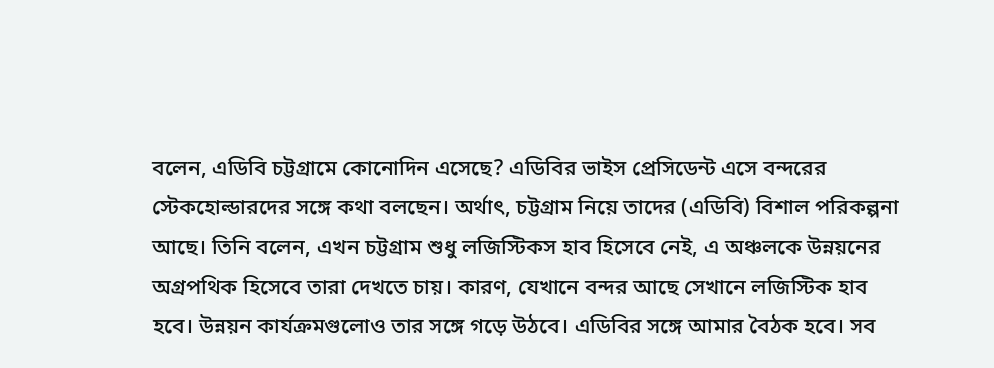বলেন, এডিবি চট্টগ্রামে কোনোদিন এসেছে? এডিবির ভাইস প্রেসিডেন্ট এসে বন্দরের স্টেকহোল্ডারদের সঙ্গে কথা বলছেন। অর্থাৎ, চট্টগ্রাম নিয়ে তাদের (এডিবি) বিশাল পরিকল্পনা আছে। তিনি বলেন, এখন চট্টগ্রাম শুধু লজিস্টিকস হাব হিসেবে নেই, এ অঞ্চলকে উন্নয়নের অগ্রপথিক হিসেবে তারা দেখতে চায়। কারণ, যেখানে বন্দর আছে সেখানে লজিস্টিক হাব হবে। উন্নয়ন কার্যক্রমগুলোও তার সঙ্গে গড়ে উঠবে। এডিবির সঙ্গে আমার বৈঠক হবে। সব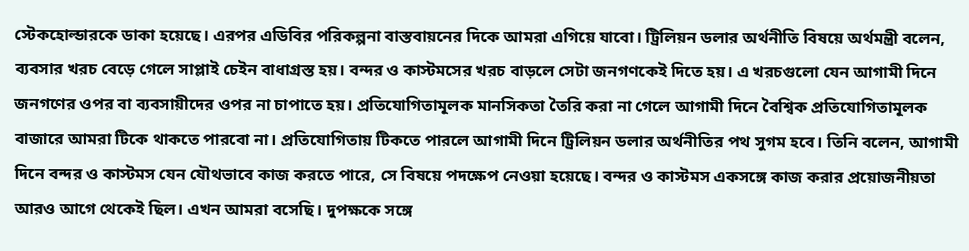স্টেকহোল্ডারকে ডাকা হয়েছে। এরপর এডিবির পরিকল্পনা বাস্তবায়নের দিকে আমরা এগিয়ে যাবো। ট্রিলিয়ন ডলার অর্থনীতি বিষয়ে অর্থমন্ত্রী বলেন, ব্যবসার খরচ বেড়ে গেলে সাপ্লাই চেইন বাধাগ্রস্ত হয়। বন্দর ও কাস্টমসের খরচ বাড়লে সেটা জনগণকেই দিতে হয়। এ খরচগুলো যেন আগামী দিনে জনগণের ওপর বা ব্যবসায়ীদের ওপর না চাপাতে হয়। প্রতিযোগিতামূলক মানসিকতা তৈরি করা না গেলে আগামী দিনে বৈশ্বিক প্রতিযোগিতামূলক বাজারে আমরা টিকে থাকতে পারবো না। প্রতিযোগিতায় টিকতে পারলে আগামী দিনে ট্রিলিয়ন ডলার অর্থনীতির পথ সুগম হবে। তিনি বলেন, আগামী দিনে বন্দর ও কাস্টমস যেন যৌথভাবে কাজ করতে পারে, সে বিষয়ে পদক্ষেপ নেওয়া হয়েছে। বন্দর ও কাস্টমস একসঙ্গে কাজ করার প্রয়োজনীয়তা আরও আগে থেকেই ছিল। এখন আমরা বসেছি। দুপক্ষকে সঙ্গে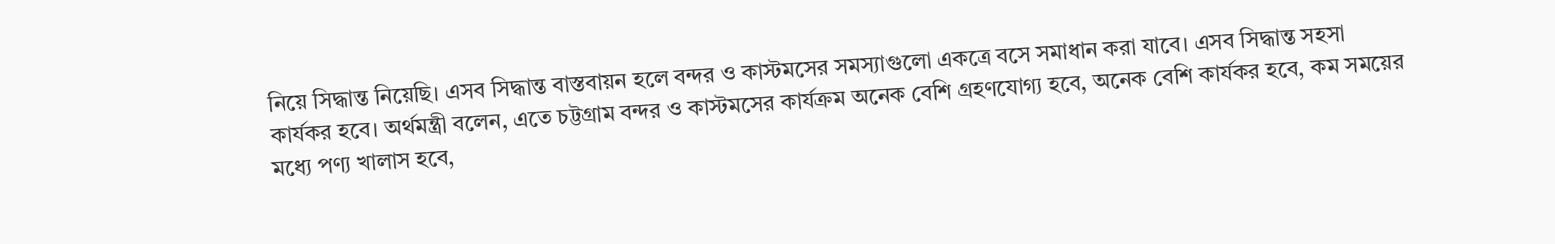নিয়ে সিদ্ধান্ত নিয়েছি। এসব সিদ্ধান্ত বাস্তবায়ন হলে বন্দর ও কাস্টমসের সমস্যাগুলো একত্রে বসে সমাধান করা যাবে। এসব সিদ্ধান্ত সহসা কার্যকর হবে। অর্থমন্ত্রী বলেন, এতে চট্টগ্রাম বন্দর ও কাস্টমসের কার্যক্রম অনেক বেশি গ্রহণযোগ্য হবে, অনেক বেশি কার্যকর হবে, কম সময়ের মধ্যে পণ্য খালাস হবে,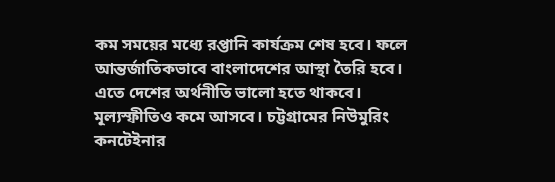কম সময়ের মধ্যে রপ্তানি কার্যক্রম শেষ হবে। ফলে আন্তর্জাতিকভাবে বাংলাদেশের আস্থা তৈরি হবে। এতে দেশের অর্থনীতি ভালো হতে থাকবে। মূল্যস্ফীতিও কমে আসবে। চট্টগ্রামের নিউমুরিং কনটেইনার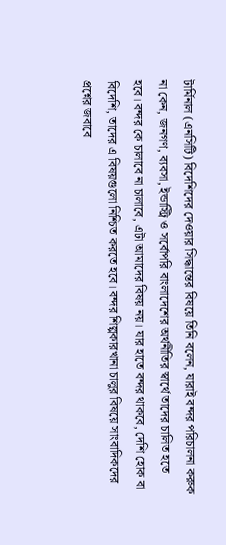টার্মিনাল (এনসিটি) বিদেশিদের দেওয়ার সিদ্ধান্তের বিষয়ে তিনি বলেন, যারাই বন্দর পরিচালনা করুক না কেন, জনগণ, ব্যবসা, ইন্ডাস্ট্রি ও সর্বোপরি বাংলাদেশের অর্থনীতির স্বার্থে তাদের চালিত হতে হবে। বন্দর কে চালাবে না চালাবে, এটা আমাদের বিষয় নয়। যার হাতে বন্দর থাকবে, দেশি হোক বা বিদেশি, তাদের এ বিষয়গুলো নিশ্চিত করতে হবে। বন্দর শিল্পকারখানা চালুর বিষয়ে সাংবাদিকদের প্রশ্নের জবাবে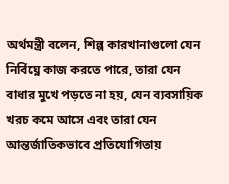অর্থমন্ত্রী বলেন, শিল্প কারখানাগুলো যেন নির্বিঘ্নে কাজ করতে পারে, তারা যেন বাধার মুখে পড়তে না হয়, যেন ব্যবসায়িক খরচ কমে আসে এবং তারা যেন আন্তর্জাতিকভাবে প্রতিযোগিতায়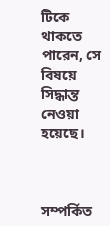টিকে থাকতে পারেন, সে বিষয়ে সিদ্ধান্ত নেওয়া হয়েছে।



সম্পর্কিত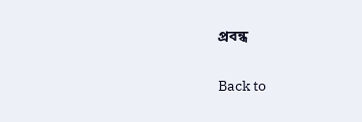প্রবন্ধ

Back to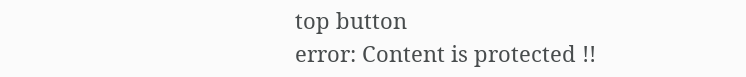top button
error: Content is protected !!